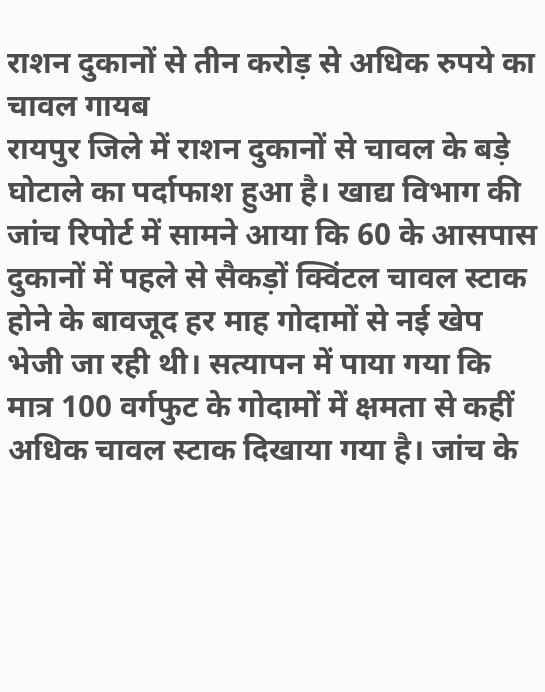राशन दुकानों से तीन करोड़ से अधिक रुपये का चावल गायब
रायपुर जिले में राशन दुकानों से चावल के बड़े घोटाले का पर्दाफाश हुआ है। खाद्य विभाग की जांच रिपोर्ट में सामने आया कि 60 के आसपास दुकानों में पहले से सैकड़ों क्विंटल चावल स्टाक होने के बावजूद हर माह गोदामों से नई खेप भेजी जा रही थी। सत्यापन में पाया गया कि मात्र 100 वर्गफुट के गोदामों में क्षमता से कहीं अधिक चावल स्टाक दिखाया गया है। जांच के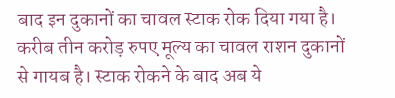बाद इन दुकानों का चावल स्टाक रोक दिया गया है। करीब तीन करोड़ रुपए मूल्य का चावल राशन दुकानों से गायब है। स्टाक रोकने के बाद अब ये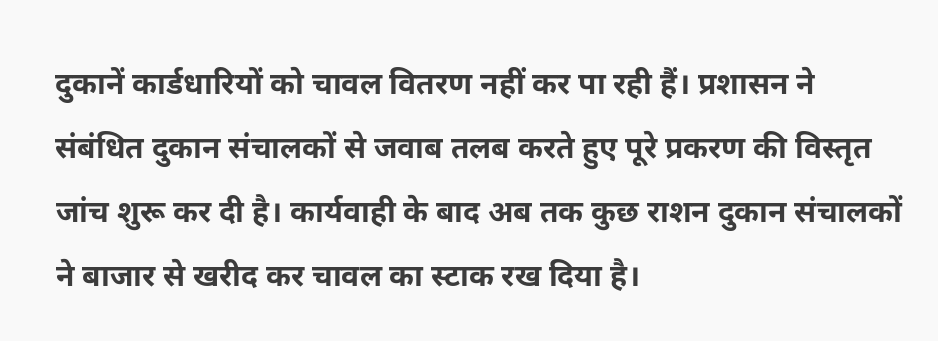दुकानें कार्डधारियों को चावल वितरण नहीं कर पा रही हैं। प्रशासन ने संबंधित दुकान संचालकों से जवाब तलब करते हुए पूरे प्रकरण की विस्तृत जांच शुरू कर दी है। कार्यवाही के बाद अब तक कुछ राशन दुकान संचालकों ने बाजार से खरीद कर चावल का स्टाक रख दिया है।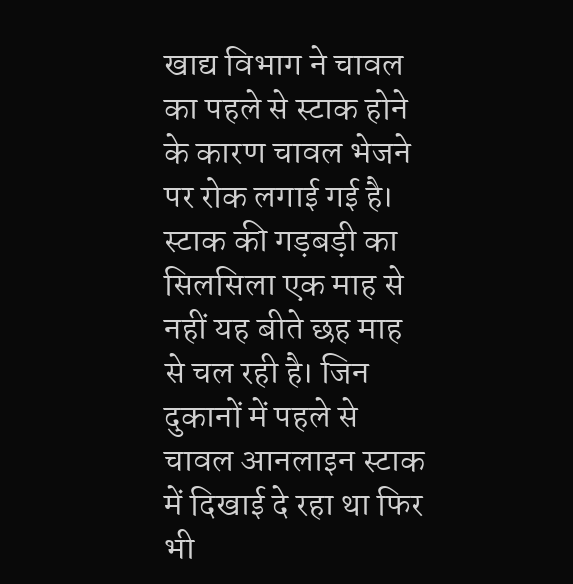खाद्य विभाग ने चावल का पहले से स्टाक होने के कारण चावल भेजने पर रोक लगाई गई है। स्टाक की गड़बड़ी का सिलसिला एक माह से नहीं यह बीते छह माह से चल रही है। जिन दुकानों में पहले से चावल आनलाइन स्टाक में दिखाई दे रहा था फिर भी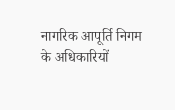नागरिक आपूर्ति निगम के अधिकारियों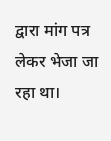द्वारा मांग पत्र लेकर भेजा जा रहा था।